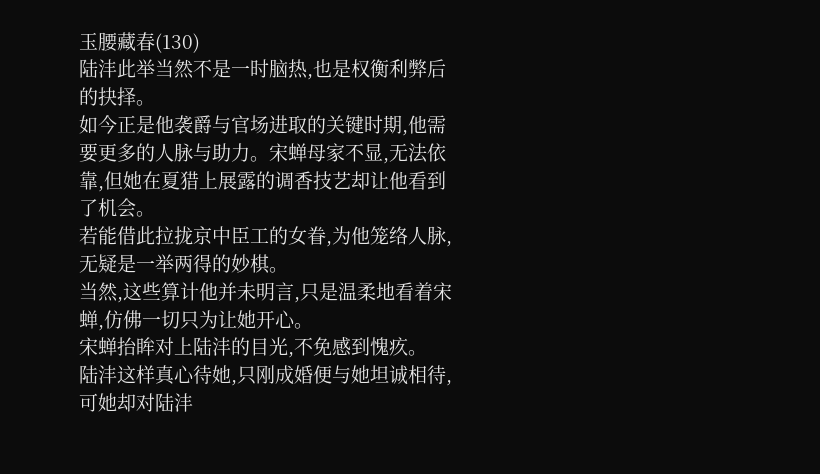玉腰藏春(130)
陆沣此举当然不是一时脑热,也是权衡利弊后的抉择。
如今正是他袭爵与官场进取的关键时期,他需要更多的人脉与助力。宋蝉母家不显,无法依靠,但她在夏猎上展露的调香技艺却让他看到了机会。
若能借此拉拢京中臣工的女眷,为他笼络人脉,无疑是一举两得的妙棋。
当然,这些算计他并未明言,只是温柔地看着宋蝉,仿佛一切只为让她开心。
宋蝉抬眸对上陆沣的目光,不免感到愧疚。
陆沣这样真心待她,只刚成婚便与她坦诚相待,可她却对陆沣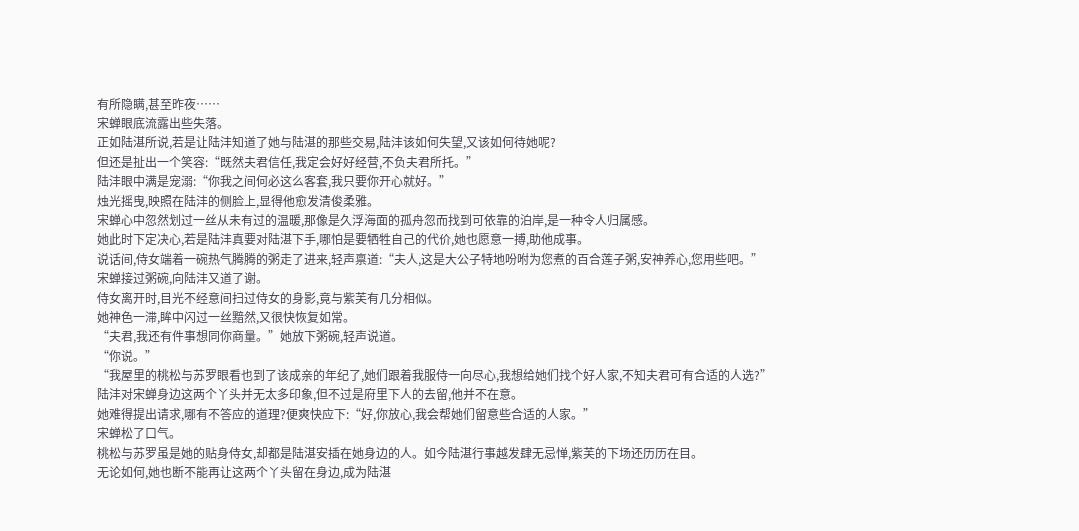有所隐瞒,甚至昨夜……
宋蝉眼底流露出些失落。
正如陆湛所说,若是让陆沣知道了她与陆湛的那些交易,陆沣该如何失望,又该如何待她呢?
但还是扯出一个笑容:“既然夫君信任,我定会好好经营,不负夫君所托。”
陆沣眼中满是宠溺:“你我之间何必这么客套,我只要你开心就好。”
烛光摇曳,映照在陆沣的侧脸上,显得他愈发清俊柔雅。
宋蝉心中忽然划过一丝从未有过的温暖,那像是久浮海面的孤舟忽而找到可依靠的泊岸,是一种令人归属感。
她此时下定决心,若是陆沣真要对陆湛下手,哪怕是要牺牲自己的代价,她也愿意一搏,助他成事。
说话间,侍女端着一碗热气腾腾的粥走了进来,轻声禀道:“夫人,这是大公子特地吩咐为您煮的百合莲子粥,安神养心,您用些吧。”
宋蝉接过粥碗,向陆沣又道了谢。
侍女离开时,目光不经意间扫过侍女的身影,竟与紫芙有几分相似。
她神色一滞,眸中闪过一丝黯然,又很快恢复如常。
“夫君,我还有件事想同你商量。”她放下粥碗,轻声说道。
“你说。”
“我屋里的桃松与苏罗眼看也到了该成亲的年纪了,她们跟着我服侍一向尽心,我想给她们找个好人家,不知夫君可有合适的人选?”
陆沣对宋蝉身边这两个丫头并无太多印象,但不过是府里下人的去留,他并不在意。
她难得提出请求,哪有不答应的道理?便爽快应下:“好,你放心,我会帮她们留意些合适的人家。”
宋蝉松了口气。
桃松与苏罗虽是她的贴身侍女,却都是陆湛安插在她身边的人。如今陆湛行事越发肆无忌惮,紫芙的下场还历历在目。
无论如何,她也断不能再让这两个丫头留在身边,成为陆湛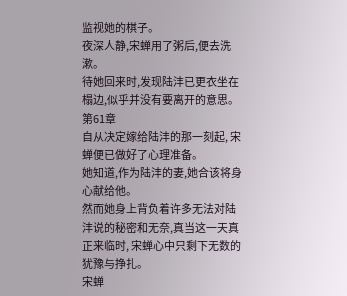监视她的棋子。
夜深人静,宋蝉用了粥后,便去洗漱。
待她回来时,发现陆沣已更衣坐在榻边,似乎并没有要离开的意思。
第61章
自从决定嫁给陆沣的那一刻起, 宋蝉便已做好了心理准备。
她知道,作为陆沣的妻,她合该将身心献给他。
然而她身上背负着许多无法对陆沣说的秘密和无奈,真当这一天真正来临时, 宋蝉心中只剩下无数的犹豫与挣扎。
宋蝉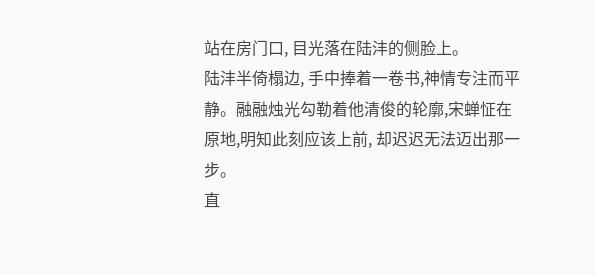站在房门口, 目光落在陆沣的侧脸上。
陆沣半倚榻边, 手中捧着一卷书,神情专注而平静。融融烛光勾勒着他清俊的轮廓,宋蝉怔在原地,明知此刻应该上前, 却迟迟无法迈出那一步。
直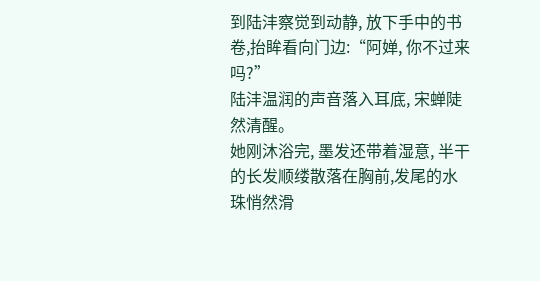到陆沣察觉到动静, 放下手中的书卷,抬眸看向门边:“阿婵, 你不过来吗?”
陆沣温润的声音落入耳底, 宋蝉陡然清醒。
她刚沐浴完, 墨发还带着湿意, 半干的长发顺缕散落在胸前,发尾的水珠悄然滑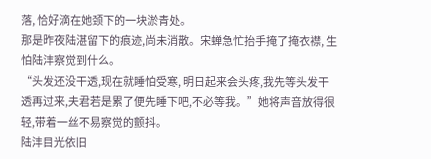落, 恰好滴在她颈下的一块淤青处。
那是昨夜陆湛留下的痕迹,尚未消散。宋蝉急忙抬手掩了掩衣襟, 生怕陆沣察觉到什么。
“头发还没干透,现在就睡怕受寒, 明日起来会头疼,我先等头发干透再过来,夫君若是累了便先睡下吧,不必等我。”她将声音放得很轻,带着一丝不易察觉的颤抖。
陆沣目光依旧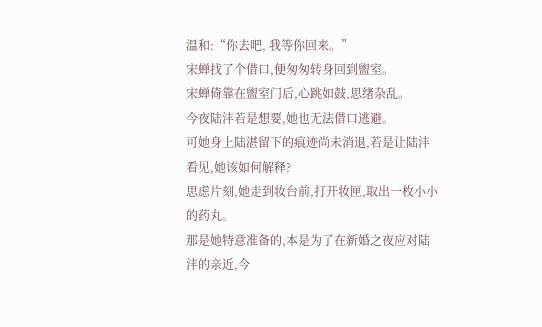温和:“你去吧, 我等你回来。”
宋蝉找了个借口,便匆匆转身回到盥室。
宋蝉倚靠在盥室门后,心跳如鼓,思绪杂乱。
今夜陆沣若是想要,她也无法借口逃避。
可她身上陆湛留下的痕迹尚未消退,若是让陆沣看见,她该如何解释?
思虑片刻,她走到妆台前,打开妆匣,取出一枚小小的药丸。
那是她特意准备的,本是为了在新婚之夜应对陆沣的亲近,今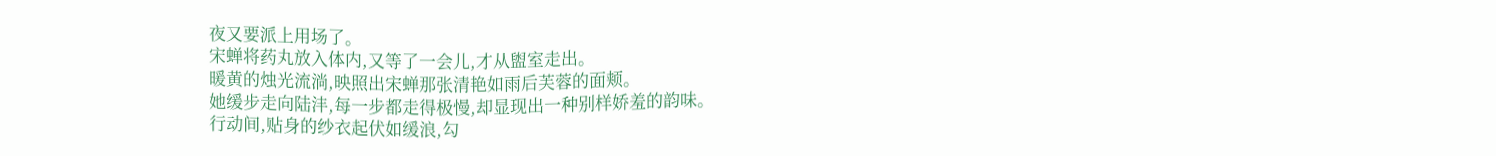夜又要派上用场了。
宋蝉将药丸放入体内,又等了一会儿,才从盥室走出。
暖黄的烛光流淌,映照出宋蝉那张清艳如雨后芙蓉的面颊。
她缓步走向陆沣,每一步都走得极慢,却显现出一种别样娇羞的韵味。
行动间,贴身的纱衣起伏如缓浪,勾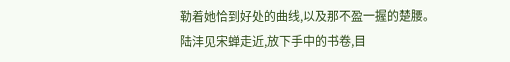勒着她恰到好处的曲线,以及那不盈一握的楚腰。
陆沣见宋蝉走近,放下手中的书卷,目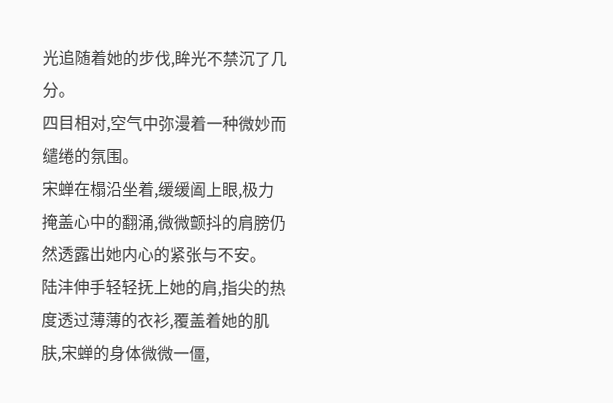光追随着她的步伐,眸光不禁沉了几分。
四目相对,空气中弥漫着一种微妙而缱绻的氛围。
宋蝉在榻沿坐着,缓缓阖上眼,极力掩盖心中的翻涌,微微颤抖的肩膀仍然透露出她内心的紧张与不安。
陆沣伸手轻轻抚上她的肩,指尖的热度透过薄薄的衣衫,覆盖着她的肌肤,宋蝉的身体微微一僵,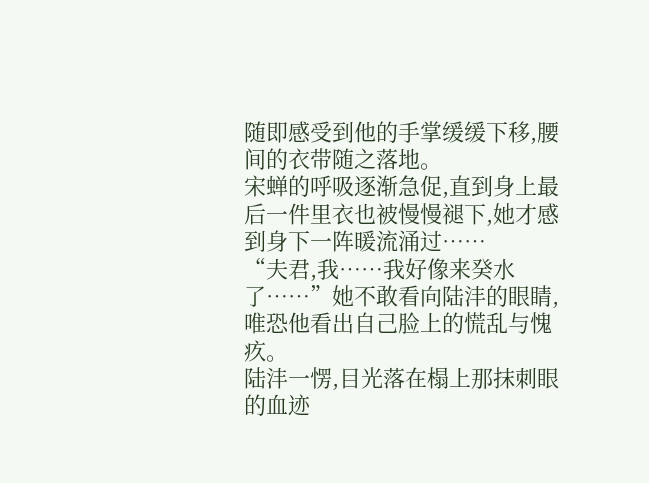随即感受到他的手掌缓缓下移,腰间的衣带随之落地。
宋蝉的呼吸逐渐急促,直到身上最后一件里衣也被慢慢褪下,她才感到身下一阵暖流涌过……
“夫君,我……我好像来癸水了……”她不敢看向陆沣的眼睛,唯恐他看出自己脸上的慌乱与愧疚。
陆沣一愣,目光落在榻上那抹刺眼的血迹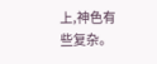上,神色有些复杂。